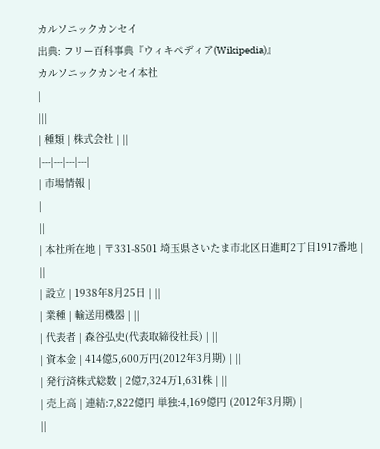カルソニックカンセイ
出典: フリー百科事典『ウィキペディア(Wikipedia)』
カルソニックカンセイ本社
|
|||
| 種類 | 株式会社 | ||
|---|---|---|---|
| 市場情報 |
|
||
| 本社所在地 | 〒331-8501 埼玉県さいたま市北区日進町2丁目1917番地 |
||
| 設立 | 1938年8月25日 | ||
| 業種 | 輸送用機器 | ||
| 代表者 | 森谷弘史(代表取締役社長) | ||
| 資本金 | 414億5,600万円(2012年3月期) | ||
| 発行済株式総数 | 2億7,324万1,631株 | ||
| 売上高 | 連結:7,822億円 単独:4,169億円 (2012年3月期) |
||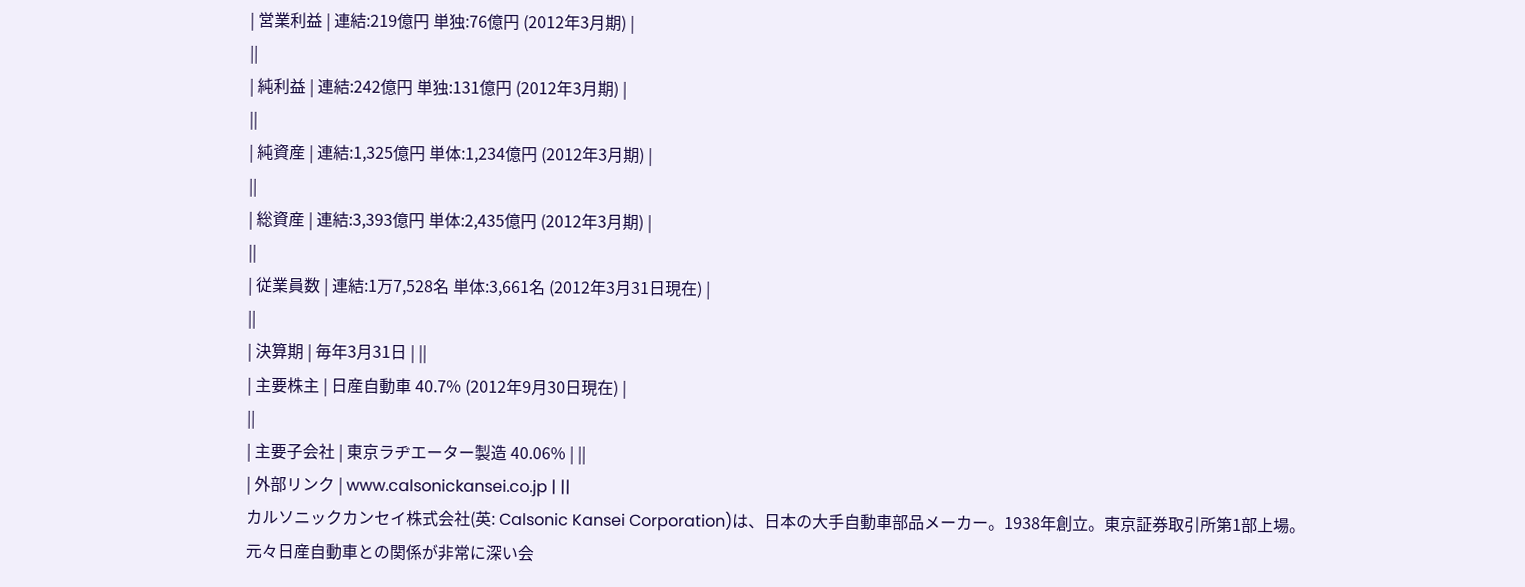| 営業利益 | 連結:219億円 単独:76億円 (2012年3月期) |
||
| 純利益 | 連結:242億円 単独:131億円 (2012年3月期) |
||
| 純資産 | 連結:1,325億円 単体:1,234億円 (2012年3月期) |
||
| 総資産 | 連結:3,393億円 単体:2,435億円 (2012年3月期) |
||
| 従業員数 | 連結:1万7,528名 単体:3,661名 (2012年3月31日現在) |
||
| 決算期 | 毎年3月31日 | ||
| 主要株主 | 日産自動車 40.7% (2012年9月30日現在) |
||
| 主要子会社 | 東京ラヂエーター製造 40.06% | ||
| 外部リンク | www.calsonickansei.co.jp | ||
カルソニックカンセイ株式会社(英: Calsonic Kansei Corporation)は、日本の大手自動車部品メーカー。1938年創立。東京証券取引所第1部上場。
元々日産自動車との関係が非常に深い会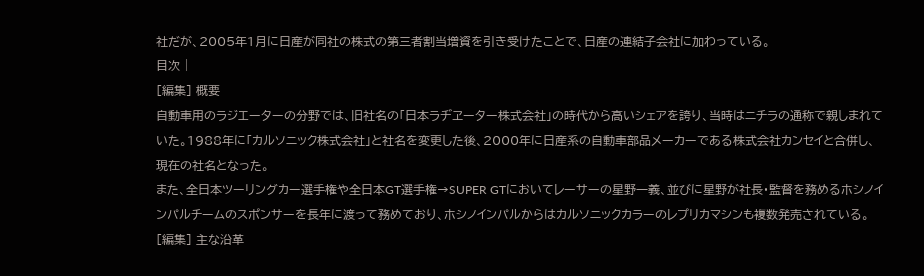社だが、2005年1月に日産が同社の株式の第三者割当増資を引き受けたことで、日産の連結子会社に加わっている。
目次 |
[編集] 概要
自動車用のラジエーターの分野では、旧社名の「日本ラヂヱーター株式会社」の時代から高いシェアを誇り、当時はニチラの通称で親しまれていた。1988年に「カルソニック株式会社」と社名を変更した後、2000年に日産系の自動車部品メーカーである株式会社カンセイと合併し、現在の社名となった。
また、全日本ツーリングカー選手権や全日本GT選手権→SUPER GTにおいてレーサーの星野一義、並びに星野が社長・監督を務めるホシノインパルチームのスポンサーを長年に渡って務めており、ホシノインパルからはカルソニックカラーのレプリカマシンも複数発売されている。
[編集] 主な沿革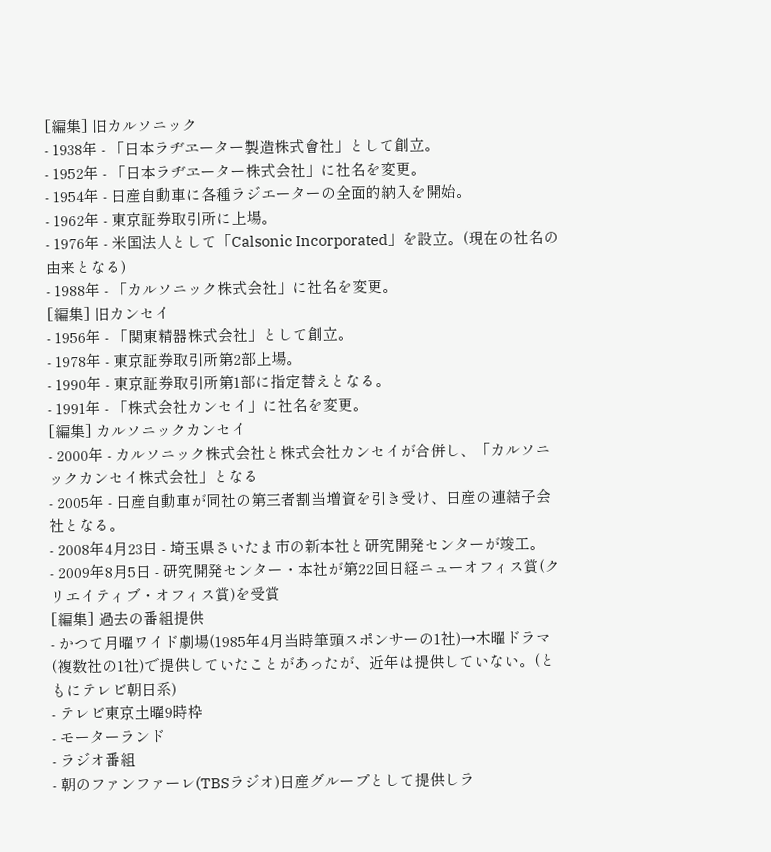[編集] 旧カルソニック
- 1938年 - 「日本ラヂヱーター製造株式會社」として創立。
- 1952年 - 「日本ラヂヱーター株式会社」に社名を変更。
- 1954年 - 日産自動車に各種ラジエーターの全面的納入を開始。
- 1962年 - 東京証券取引所に上場。
- 1976年 - 米国法人として「Calsonic Incorporated」を設立。(現在の社名の由来となる)
- 1988年 - 「カルソニック株式会社」に社名を変更。
[編集] 旧カンセイ
- 1956年 - 「関東精器株式会社」として創立。
- 1978年 - 東京証券取引所第2部上場。
- 1990年 - 東京証券取引所第1部に指定替えとなる。
- 1991年 - 「株式会社カンセイ」に社名を変更。
[編集] カルソニックカンセイ
- 2000年 - カルソニック株式会社と株式会社カンセイが合併し、「カルソニックカンセイ株式会社」となる
- 2005年 - 日産自動車が同社の第三者割当増資を引き受け、日産の連結子会社となる。
- 2008年4月23日 - 埼玉県さいたま市の新本社と研究開発センターが竣工。
- 2009年8月5日 - 研究開発センター・本社が第22回日経ニューオフィス賞(クリエイティブ・オフィス賞)を受賞
[編集] 過去の番組提供
- かつて月曜ワイド劇場(1985年4月当時筆頭スポンサーの1社)→木曜ドラマ(複数社の1社)で提供していたことがあったが、近年は提供していない。(ともにテレビ朝日系)
- テレビ東京土曜9時枠
- モーターランド
- ラジオ番組
- 朝のファンファーレ(TBSラジオ)日産グループとして提供しラ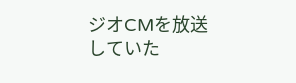ジオCMを放送していた